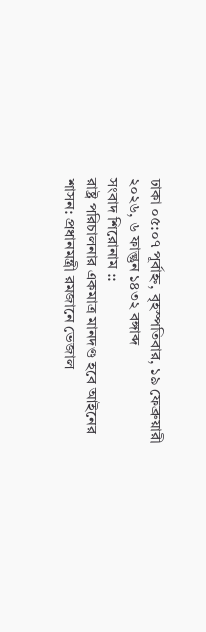ঢাকা ০৫:০৭ পূর্বাহ্ন, বৃহস্পতিবার, ১৯ ফেব্রুয়ারী ২০২৬, ৬ ফাল্গুন ১৪৩২ বঙ্গাব্দ
সংবাদ শিরোনাম ::
রাষ্ট্র পরিচালনার একমাত্র মানদণ্ড হবে আইনের শাসন: প্রধানমন্ত্রী রমজানে ভেজাল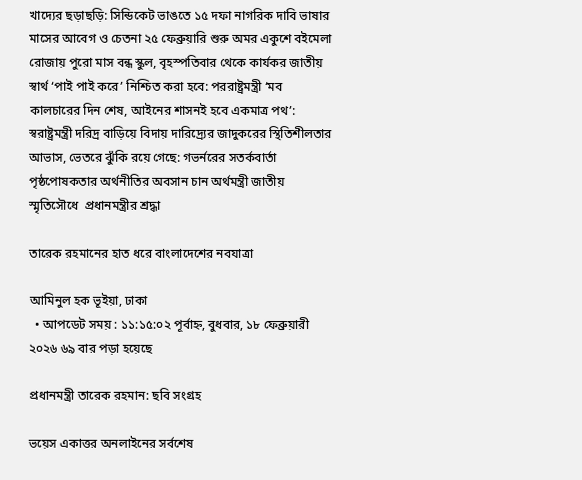খাদ্যের ছড়াছড়ি: সিন্ডিকেট ভাঙতে ১৫ দফা নাগরিক দাবি ভাষার মাসের আবেগ ও চেতনা ২৫ ফেব্রুয়ারি শুরু অমর একুশে বইমেলা রোজায় পুরো মাস বন্ধ স্কুল, বৃহস্পতিবার থেকে কার্যকর জাতীয় স্বার্থ ‘পাই পাই করে’ নিশ্চিত করা হবে: পররাষ্ট্রমন্ত্রী ‘মব কালচারের দিন শেষ, আইনের শাসনই হবে একমাত্র পথ’: স্বরাষ্ট্রমন্ত্রী দরিদ্র বাড়িয়ে বিদায় দারিদ্র্যের জাদুকরের স্থিতিশীলতার আভাস, ভেতরে ঝুঁকি রয়ে গেছে: গভর্নরের সতর্কবার্তা পৃষ্ঠপোষকতার অর্থনীতির অবসান চান অর্থমন্ত্রী জাতীয় স্মৃতিসৌধে  প্রধানমন্ত্রীর শ্রদ্ধা

তারেক রহমানের হাত ধরে বাংলাদেশের নবযাত্রা

আমিনুল হক ভূইয়া, ঢাকা
  • আপডেট সময় : ১১:১৫:০২ পূর্বাহ্ন, বুধবার, ১৮ ফেব্রুয়ারী ২০২৬ ৬৯ বার পড়া হয়েছে

প্রধানমন্ত্রী তারেক রহমান: ছবি সংগ্রহ

ভয়েস একাত্তর অনলাইনের সর্বশেষ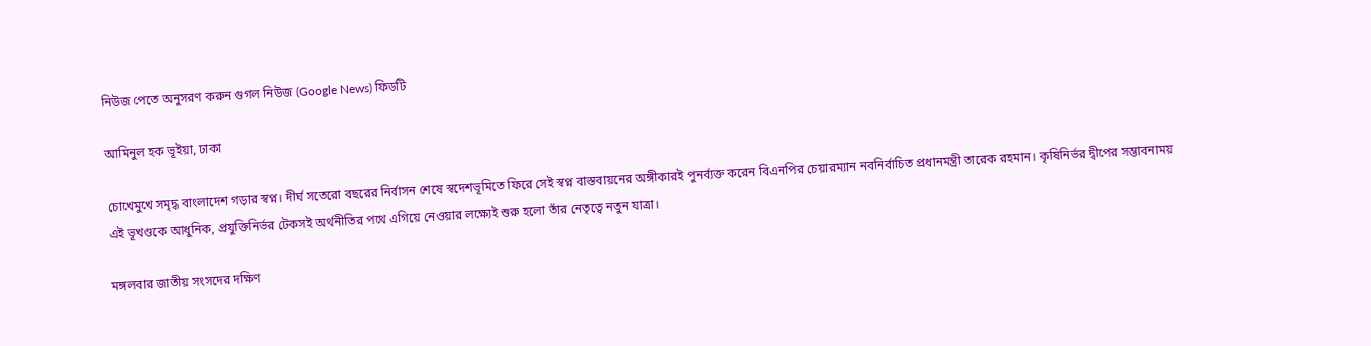নিউজ পেতে অনুসরণ করুন গুগল নিউজ (Google News) ফিডটি

আমিনুল হক ভূইয়া, ঢাকা

চোখেমুখে সমৃদ্ধ বাংলাদেশ গড়ার স্বপ্ন। দীর্ঘ সতেরো বছরের নির্বাসন শেষে স্বদেশভূমিতে ফিরে সেই স্বপ্ন বাস্তবায়নের অঙ্গীকারই পুনর্ব্যক্ত করেন বিএনপির চেয়ারম্যান নবনির্বাচিত প্রধানমন্ত্রী তারেক রহমান। কৃষিনির্ভর দ্বীপের সম্ভাবনাময় এই ভূখণ্ডকে আধুনিক, প্রযুক্তিনির্ভর টেকসই অর্থনীতির পথে এগিয়ে নেওয়ার লক্ষ্যেই শুরু হলো তাঁর নেতৃত্বে নতুন যাত্রা।

মঙ্গলবার জাতীয় সংসদের দক্ষিণ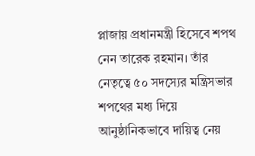প্লাজায় প্রধানমন্ত্রী হিসেবে শপথ নেন তারেক রহমান। তাঁর নেতৃত্বে ৫০ সদস্যের মন্ত্রিসভার শপথের মধ্য দিয়ে আনুষ্ঠানিকভাবে দায়িত্ব নেয়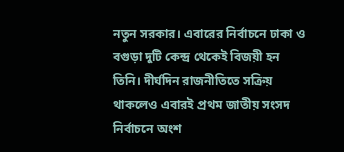নতুন সরকার। এবারের নির্বাচনে ঢাকা ও বগুড়া দুটি কেন্দ্র থেকেই বিজয়ী হন তিনি। দীর্ঘদিন রাজনীতিতে সক্রিয় থাকলেও এবারই প্রথম জাতীয় সংসদ নির্বাচনে অংশ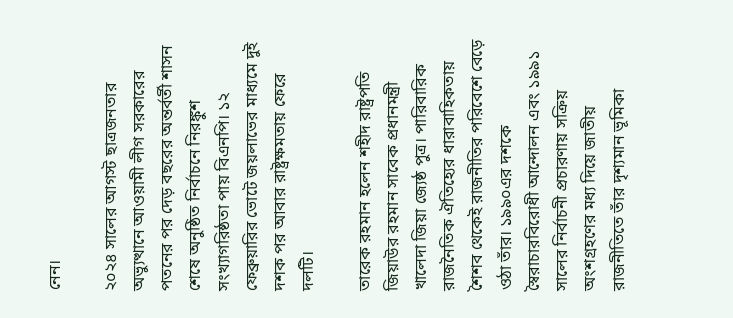নেন।

২০২৪ সালের আগস্ট ছাত্রজনতার অভ্যুত্থানে আওয়ামী লীগ সরকারের পতনের পর দেড় বছরের অন্তর্বর্তী শাসন শেষে অনুষ্ঠিত নির্বাচনে নিরঙ্কুশ সংখ্যাগরিষ্ঠতা পায় বিএনপি। ১২ ফেব্রুয়ারির ভোটে জয়লাভের মাধ্যমে দুই দশক পর আবার রাষ্ট্রক্ষমতায় ফেরে দলটি।

তারেক রহমান হলেন শহীদ রাষ্ট্রপতি জিয়াউর রহমান সাবেক প্রধানমন্ত্রী খালেদা জিয়া জ্যেষ্ঠ পুত্র। পারিবারিক রাজনৈতিক ঐতিহ্যের ধারাবাহিকতায় শৈশব থেকেই রাজনীতির পরিবেশে বেড়ে ওঠা তাঁর। ১৯৯০এর দশকে স্বৈরাচারবিরোধী আন্দোলন এবং ১৯৯১ সালের নির্বাচনী প্রচারণায় সক্রিয় অংশগ্রহণের মধ্য দিয়ে জাতীয় রাজনীতিতে তাঁর দৃশ্যমান ভূমিকা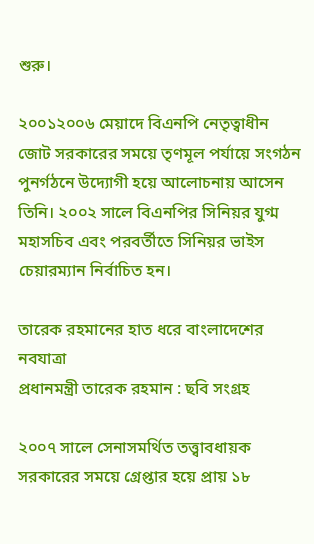শুরু।

২০০১২০০৬ মেয়াদে বিএনপি নেতৃত্বাধীন জোট সরকারের সময়ে তৃণমূল পর্যায়ে সংগঠন পুনর্গঠনে উদ্যোগী হয়ে আলোচনায় আসেন তিনি। ২০০২ সালে বিএনপির সিনিয়র যুগ্ম মহাসচিব এবং পরবর্তীতে সিনিয়র ভাইস চেয়ারম্যান নির্বাচিত হন।

তারেক রহমানের হাত ধরে বাংলাদেশের নবযাত্রা
প্রধানমন্ত্রী তারেক রহমান : ছবি সংগ্রহ

২০০৭ সালে সেনাসমর্থিত তত্ত্বাবধায়ক সরকারের সময়ে গ্রেপ্তার হয়ে প্রায় ১৮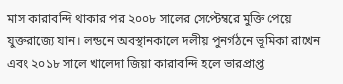মাস কারাবন্দি থাকার পর ২০০৮ সালের সেপ্টেম্বরে মুক্তি পেয়ে যুক্তরাজ্যে যান। লন্ডনে অবস্থানকালে দলীয় পুনর্গঠনে ভূমিকা রাখেন এবং ২০১৮ সালে খালেদা জিয়া কারাবন্দি হলে ভারপ্রাপ্ত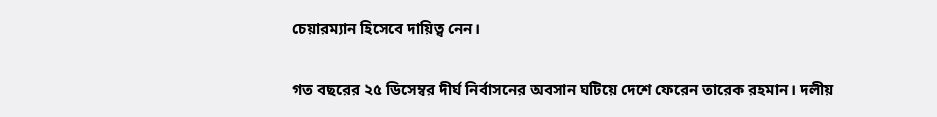চেয়ারম্যান হিসেবে দায়িত্ব নেন।

গত বছরের ২৫ ডিসেম্বর দীর্ঘ নির্বাসনের অবসান ঘটিয়ে দেশে ফেরেন তারেক রহমান। দলীয়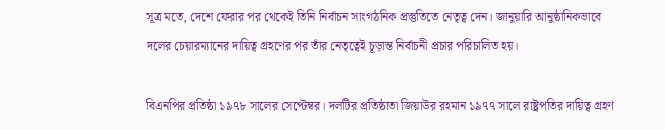সূত্র মতে, দেশে ফেরার পর থেকেই তিনি নির্বাচন সাংগঠনিক প্রস্তুতিতে নেতৃত্ব দেন। জানুয়ারি আনুষ্ঠানিকভাবে দলের চেয়ারম্যানের দায়িত্ব গ্রহণের পর তাঁর নেতৃত্বেই চূড়ান্ত নির্বাচনী প্রচার পরিচালিত হয়।

বিএনপির প্রতিষ্ঠা ১৯৭৮ সালের সেপ্টেম্বর। দলটির প্রতিষ্ঠাতা জিয়াউর রহমান ১৯৭৭ সালে রাষ্ট্রপতির দায়িত্ব গ্রহণ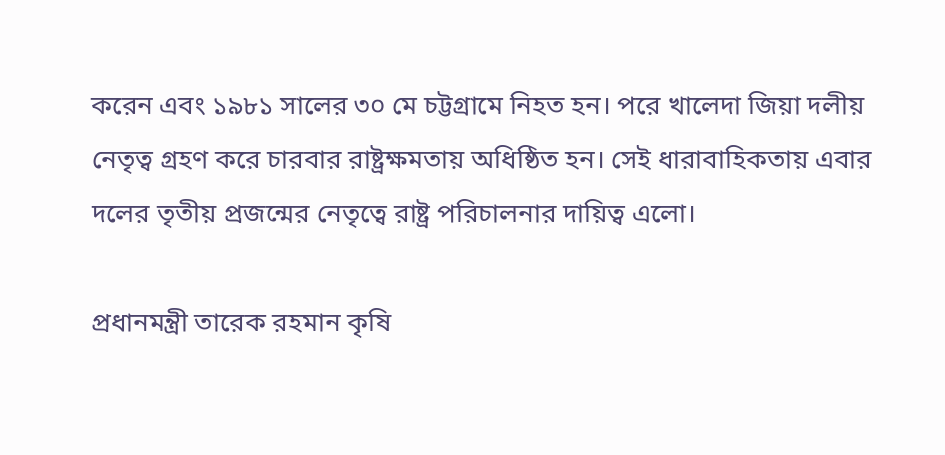করেন এবং ১৯৮১ সালের ৩০ মে চট্টগ্রামে নিহত হন। পরে খালেদা জিয়া দলীয় নেতৃত্ব গ্রহণ করে চারবার রাষ্ট্রক্ষমতায় অধিষ্ঠিত হন। সেই ধারাবাহিকতায় এবার দলের তৃতীয় প্রজন্মের নেতৃত্বে রাষ্ট্র পরিচালনার দায়িত্ব এলো।

প্রধানমন্ত্রী তারেক রহমান কৃষি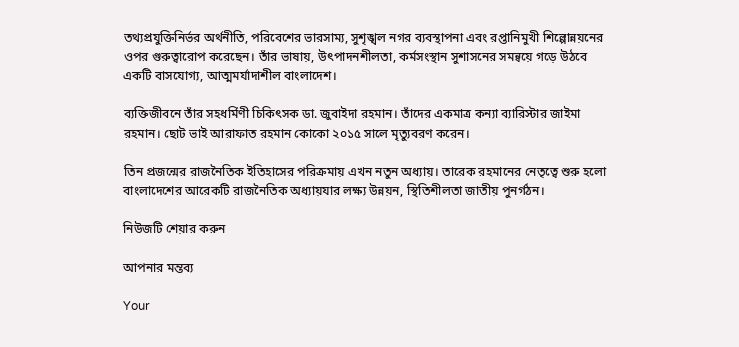তথ্যপ্রযুক্তিনির্ভর অর্থনীতি, পরিবেশের ভারসাম্য, সুশৃঙ্খল নগর ব্যবস্থাপনা এবং রপ্তানিমুখী শিল্পোন্নয়নের ওপর গুরুত্বারোপ করেছেন। তাঁর ভাষায়, উৎপাদনশীলতা, কর্মসংস্থান সুশাসনের সমন্বয়ে গড়ে উঠবে একটি বাসযোগ্য, আত্মমর্যাদাশীল বাংলাদেশ।

ব্যক্তিজীবনে তাঁর সহধর্মিণী চিকিৎসক ডা. জুবাইদা রহমান। তাঁদের একমাত্র কন্যা ব্যারিস্টার জাইমা রহমান। ছোট ভাই আরাফাত রহমান কোকো ২০১৫ সালে মৃত্যুবরণ করেন।

তিন প্রজন্মের রাজনৈতিক ইতিহাসের পরিক্রমায় এখন নতুন অধ্যায়। তারেক রহমানের নেতৃত্বে শুরু হলো বাংলাদেশের আরেকটি রাজনৈতিক অধ্যায়যার লক্ষ্য উন্নয়ন, স্থিতিশীলতা জাতীয় পুনর্গঠন।

নিউজটি শেয়ার করুন

আপনার মন্তব্য

Your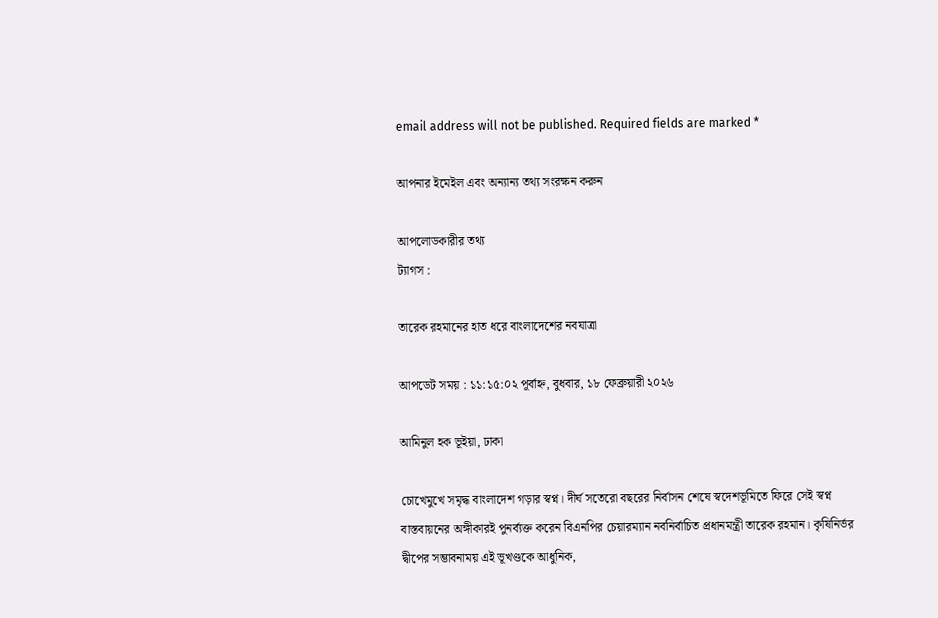email address will not be published. Required fields are marked *

আপনার ইমেইল এবং অন্যান্য তথ্য সংরক্ষন করুন

আপলোডকারীর তথ্য
ট্যাগস :

তারেক রহমানের হাত ধরে বাংলাদেশের নবযাত্রা

আপডেট সময় : ১১:১৫:০২ পূর্বাহ্ন, বুধবার, ১৮ ফেব্রুয়ারী ২০২৬

আমিনুল হক ভূইয়া, ঢাকা

চোখেমুখে সমৃদ্ধ বাংলাদেশ গড়ার স্বপ্ন। দীর্ঘ সতেরো বছরের নির্বাসন শেষে স্বদেশভূমিতে ফিরে সেই স্বপ্ন বাস্তবায়নের অঙ্গীকারই পুনর্ব্যক্ত করেন বিএনপির চেয়ারম্যান নবনির্বাচিত প্রধানমন্ত্রী তারেক রহমান। কৃষিনির্ভর দ্বীপের সম্ভাবনাময় এই ভূখণ্ডকে আধুনিক,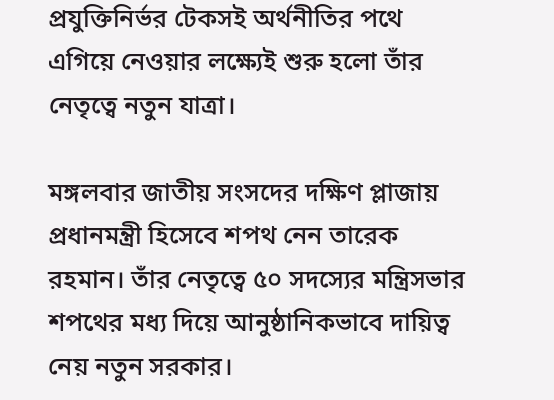প্রযুক্তিনির্ভর টেকসই অর্থনীতির পথে এগিয়ে নেওয়ার লক্ষ্যেই শুরু হলো তাঁর নেতৃত্বে নতুন যাত্রা।

মঙ্গলবার জাতীয় সংসদের দক্ষিণ প্লাজায় প্রধানমন্ত্রী হিসেবে শপথ নেন তারেক রহমান। তাঁর নেতৃত্বে ৫০ সদস্যের মন্ত্রিসভার শপথের মধ্য দিয়ে আনুষ্ঠানিকভাবে দায়িত্ব নেয় নতুন সরকার।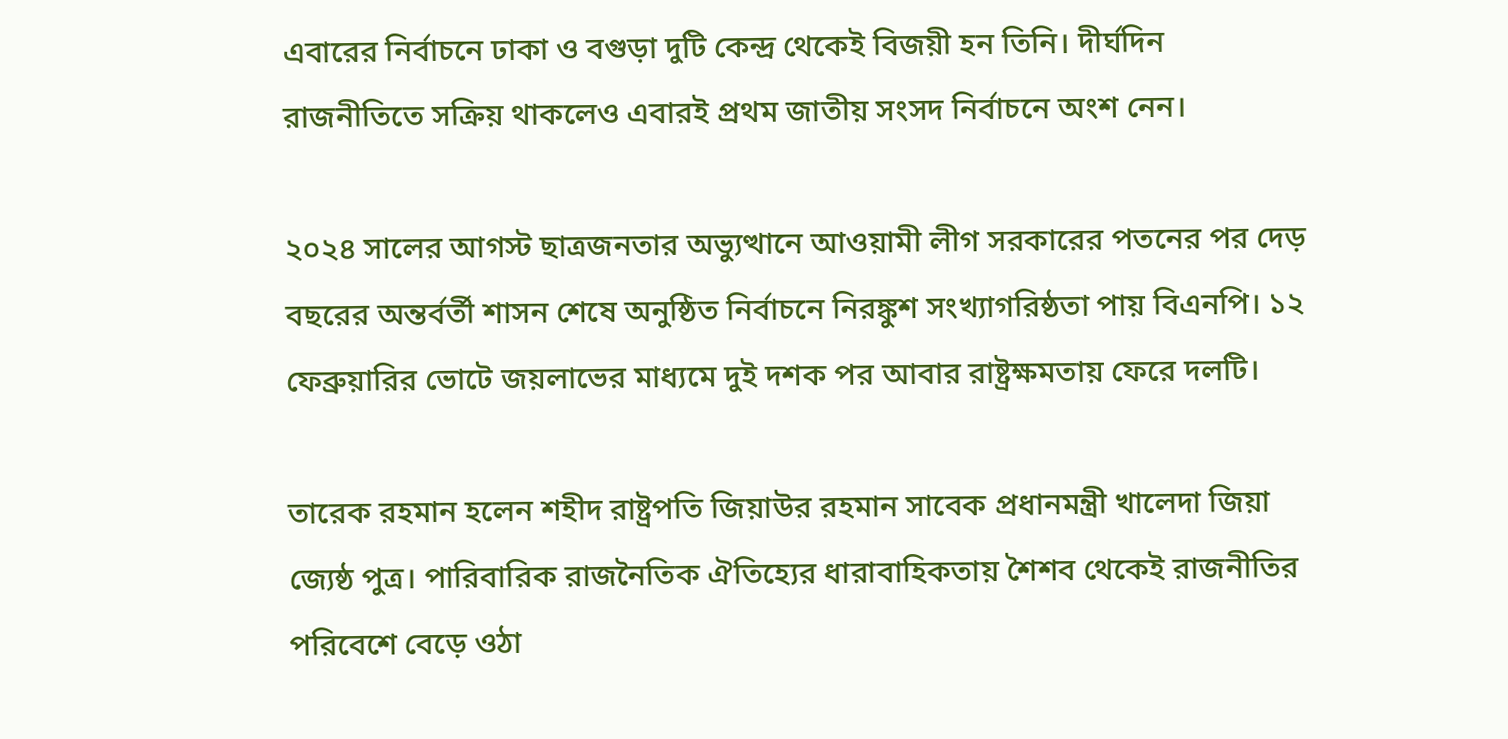এবারের নির্বাচনে ঢাকা ও বগুড়া দুটি কেন্দ্র থেকেই বিজয়ী হন তিনি। দীর্ঘদিন রাজনীতিতে সক্রিয় থাকলেও এবারই প্রথম জাতীয় সংসদ নির্বাচনে অংশ নেন।

২০২৪ সালের আগস্ট ছাত্রজনতার অভ্যুত্থানে আওয়ামী লীগ সরকারের পতনের পর দেড় বছরের অন্তর্বর্তী শাসন শেষে অনুষ্ঠিত নির্বাচনে নিরঙ্কুশ সংখ্যাগরিষ্ঠতা পায় বিএনপি। ১২ ফেব্রুয়ারির ভোটে জয়লাভের মাধ্যমে দুই দশক পর আবার রাষ্ট্রক্ষমতায় ফেরে দলটি।

তারেক রহমান হলেন শহীদ রাষ্ট্রপতি জিয়াউর রহমান সাবেক প্রধানমন্ত্রী খালেদা জিয়া জ্যেষ্ঠ পুত্র। পারিবারিক রাজনৈতিক ঐতিহ্যের ধারাবাহিকতায় শৈশব থেকেই রাজনীতির পরিবেশে বেড়ে ওঠা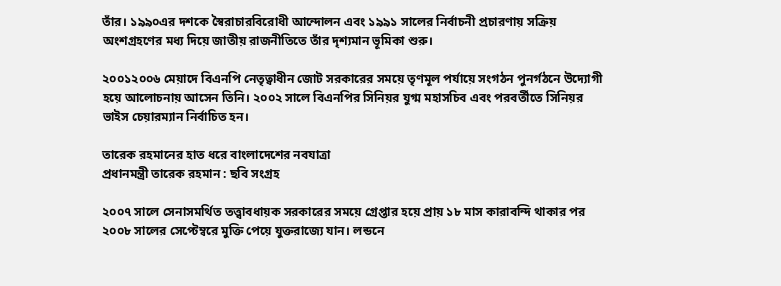তাঁর। ১৯৯০এর দশকে স্বৈরাচারবিরোধী আন্দোলন এবং ১৯৯১ সালের নির্বাচনী প্রচারণায় সক্রিয় অংশগ্রহণের মধ্য দিয়ে জাতীয় রাজনীতিতে তাঁর দৃশ্যমান ভূমিকা শুরু।

২০০১২০০৬ মেয়াদে বিএনপি নেতৃত্বাধীন জোট সরকারের সময়ে তৃণমূল পর্যায়ে সংগঠন পুনর্গঠনে উদ্যোগী হয়ে আলোচনায় আসেন তিনি। ২০০২ সালে বিএনপির সিনিয়র যুগ্ম মহাসচিব এবং পরবর্তীতে সিনিয়র ভাইস চেয়ারম্যান নির্বাচিত হন।

তারেক রহমানের হাত ধরে বাংলাদেশের নবযাত্রা
প্রধানমন্ত্রী তারেক রহমান : ছবি সংগ্রহ

২০০৭ সালে সেনাসমর্থিত তত্ত্বাবধায়ক সরকারের সময়ে গ্রেপ্তার হয়ে প্রায় ১৮ মাস কারাবন্দি থাকার পর ২০০৮ সালের সেপ্টেম্বরে মুক্তি পেয়ে যুক্তরাজ্যে যান। লন্ডনে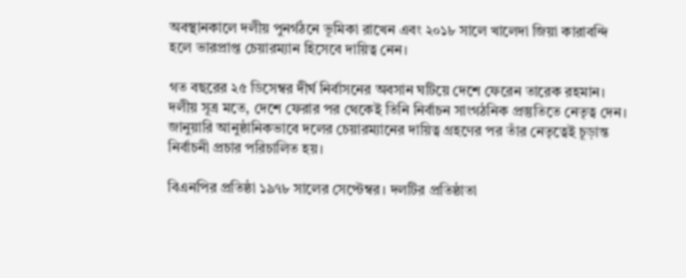অবস্থানকালে দলীয় পুনর্গঠনে ভূমিকা রাখেন এবং ২০১৮ সালে খালেদা জিয়া কারাবন্দি হলে ভারপ্রাপ্ত চেয়ারম্যান হিসেবে দায়িত্ব নেন।

গত বছরের ২৫ ডিসেম্বর দীর্ঘ নির্বাসনের অবসান ঘটিয়ে দেশে ফেরেন তারেক রহমান। দলীয় সূত্র মতে, দেশে ফেরার পর থেকেই তিনি নির্বাচন সাংগঠনিক প্রস্তুতিতে নেতৃত্ব দেন। জানুয়ারি আনুষ্ঠানিকভাবে দলের চেয়ারম্যানের দায়িত্ব গ্রহণের পর তাঁর নেতৃত্বেই চূড়ান্ত নির্বাচনী প্রচার পরিচালিত হয়।

বিএনপির প্রতিষ্ঠা ১৯৭৮ সালের সেপ্টেম্বর। দলটির প্রতিষ্ঠাতা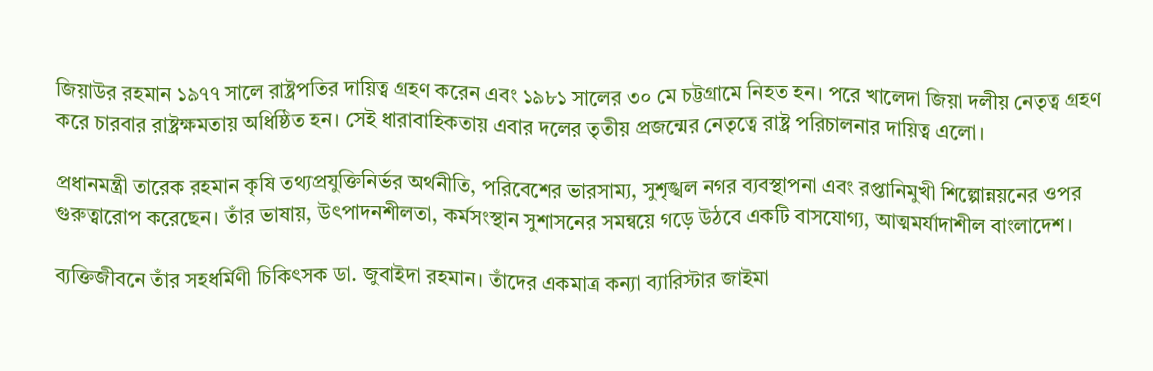জিয়াউর রহমান ১৯৭৭ সালে রাষ্ট্রপতির দায়িত্ব গ্রহণ করেন এবং ১৯৮১ সালের ৩০ মে চট্টগ্রামে নিহত হন। পরে খালেদা জিয়া দলীয় নেতৃত্ব গ্রহণ করে চারবার রাষ্ট্রক্ষমতায় অধিষ্ঠিত হন। সেই ধারাবাহিকতায় এবার দলের তৃতীয় প্রজন্মের নেতৃত্বে রাষ্ট্র পরিচালনার দায়িত্ব এলো।

প্রধানমন্ত্রী তারেক রহমান কৃষি তথ্যপ্রযুক্তিনির্ভর অর্থনীতি, পরিবেশের ভারসাম্য, সুশৃঙ্খল নগর ব্যবস্থাপনা এবং রপ্তানিমুখী শিল্পোন্নয়নের ওপর গুরুত্বারোপ করেছেন। তাঁর ভাষায়, উৎপাদনশীলতা, কর্মসংস্থান সুশাসনের সমন্বয়ে গড়ে উঠবে একটি বাসযোগ্য, আত্মমর্যাদাশীল বাংলাদেশ।

ব্যক্তিজীবনে তাঁর সহধর্মিণী চিকিৎসক ডা. জুবাইদা রহমান। তাঁদের একমাত্র কন্যা ব্যারিস্টার জাইমা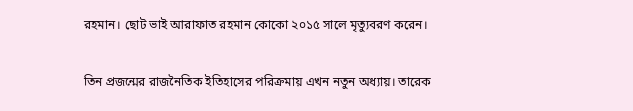রহমান। ছোট ভাই আরাফাত রহমান কোকো ২০১৫ সালে মৃত্যুবরণ করেন।

তিন প্রজন্মের রাজনৈতিক ইতিহাসের পরিক্রমায় এখন নতুন অধ্যায়। তারেক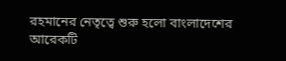রহমানের নেতৃত্বে শুরু হলো বাংলাদেশের আরেকটি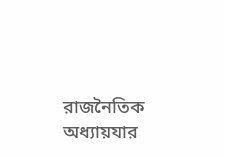রাজনৈতিক অধ্যায়যার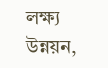লক্ষ্য উন্নয়ন,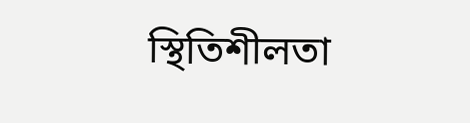স্থিতিশীলতা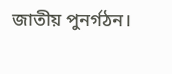জাতীয় পুনর্গঠন।